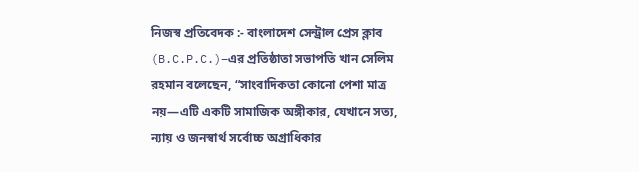নিজস্ব প্রতিবেদক :- বাংলাদেশ সেন্ট্রাল প্রেস ক্লাব (B.C.P.C.)–এর প্রতিষ্ঠাতা সভাপতি খান সেলিম রহমান বলেছেন, “সাংবাদিকতা কোনো পেশা মাত্র নয়—এটি একটি সামাজিক অঙ্গীকার, যেখানে সত্য, ন্যায় ও জনস্বার্থ সর্বোচ্চ অগ্রাধিকার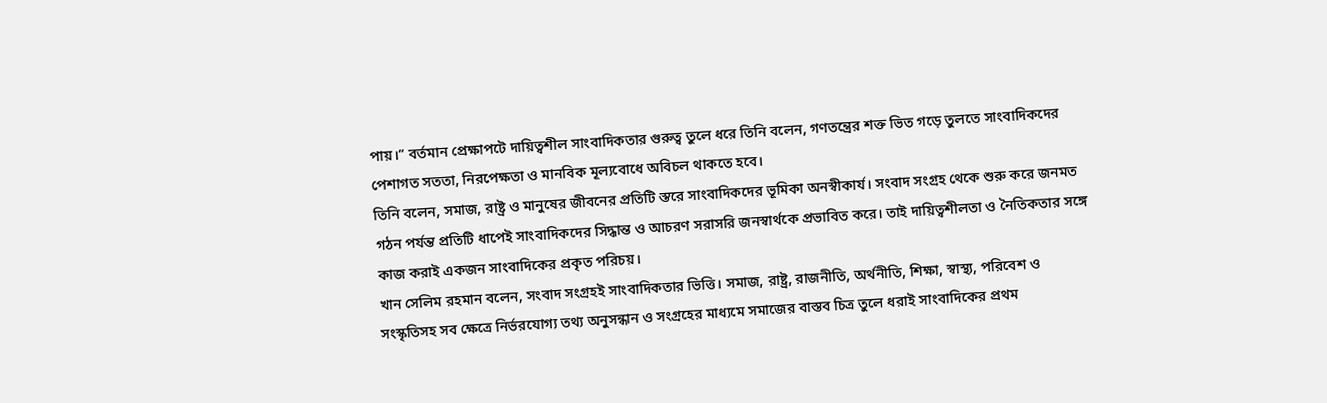পায়।” বর্তমান প্রেক্ষাপটে দায়িত্বশীল সাংবাদিকতার গুরুত্ব তুলে ধরে তিনি বলেন, গণতন্ত্রের শক্ত ভিত গড়ে তুলতে সাংবাদিকদের পেশাগত সততা, নিরপেক্ষতা ও মানবিক মূল্যবোধে অবিচল থাকতে হবে।
তিনি বলেন, সমাজ, রাষ্ট্র ও মানুষের জীবনের প্রতিটি স্তরে সাংবাদিকদের ভূমিকা অনস্বীকার্য। সংবাদ সংগ্রহ থেকে শুরু করে জনমত গঠন পর্যন্ত প্রতিটি ধাপেই সাংবাদিকদের সিদ্ধান্ত ও আচরণ সরাসরি জনস্বার্থকে প্রভাবিত করে। তাই দায়িত্বশীলতা ও নৈতিকতার সঙ্গে কাজ করাই একজন সাংবাদিকের প্রকৃত পরিচয়।
খান সেলিম রহমান বলেন, সংবাদ সংগ্রহই সাংবাদিকতার ভিত্তি। সমাজ, রাষ্ট্র, রাজনীতি, অর্থনীতি, শিক্ষা, স্বাস্থ্য, পরিবেশ ও সংস্কৃতিসহ সব ক্ষেত্রে নির্ভরযোগ্য তথ্য অনুসন্ধান ও সংগ্রহের মাধ্যমে সমাজের বাস্তব চিত্র তুলে ধরাই সাংবাদিকের প্রথম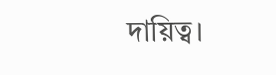দায়িত্ব।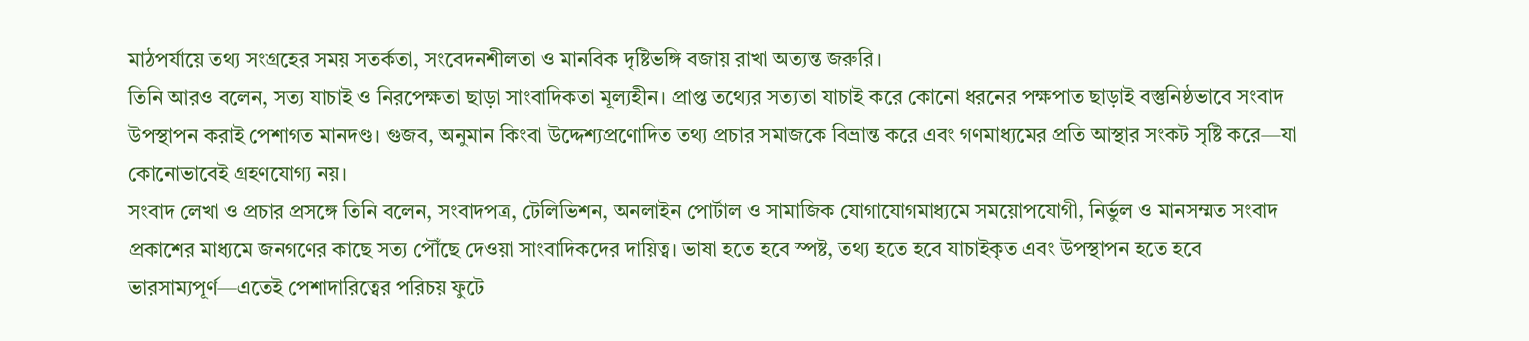মাঠপর্যায়ে তথ্য সংগ্রহের সময় সতর্কতা, সংবেদনশীলতা ও মানবিক দৃষ্টিভঙ্গি বজায় রাখা অত্যন্ত জরুরি।
তিনি আরও বলেন, সত্য যাচাই ও নিরপেক্ষতা ছাড়া সাংবাদিকতা মূল্যহীন। প্রাপ্ত তথ্যের সত্যতা যাচাই করে কোনো ধরনের পক্ষপাত ছাড়াই বস্তুনিষ্ঠভাবে সংবাদ উপস্থাপন করাই পেশাগত মানদণ্ড। গুজব, অনুমান কিংবা উদ্দেশ্যপ্রণোদিত তথ্য প্রচার সমাজকে বিভ্রান্ত করে এবং গণমাধ্যমের প্রতি আস্থার সংকট সৃষ্টি করে—যা কোনোভাবেই গ্রহণযোগ্য নয়।
সংবাদ লেখা ও প্রচার প্রসঙ্গে তিনি বলেন, সংবাদপত্র, টেলিভিশন, অনলাইন পোর্টাল ও সামাজিক যোগাযোগমাধ্যমে সময়োপযোগী, নির্ভুল ও মানসম্মত সংবাদ প্রকাশের মাধ্যমে জনগণের কাছে সত্য পৌঁছে দেওয়া সাংবাদিকদের দায়িত্ব। ভাষা হতে হবে স্পষ্ট, তথ্য হতে হবে যাচাইকৃত এবং উপস্থাপন হতে হবে ভারসাম্যপূর্ণ—এতেই পেশাদারিত্বের পরিচয় ফুটে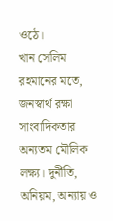ওঠে।
খান সেলিম রহমানের মতে, জনস্বার্থ রক্ষা সাংবাদিকতার অন্যতম মৌলিক লক্ষ্য। দুর্নীতি, অনিয়ম, অন্যায় ও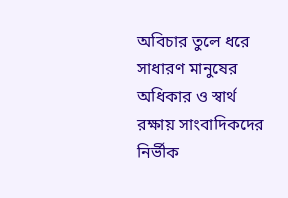অবিচার তুলে ধরে সাধারণ মানুষের অধিকার ও স্বার্থ রক্ষায় সাংবাদিকদের নির্ভীক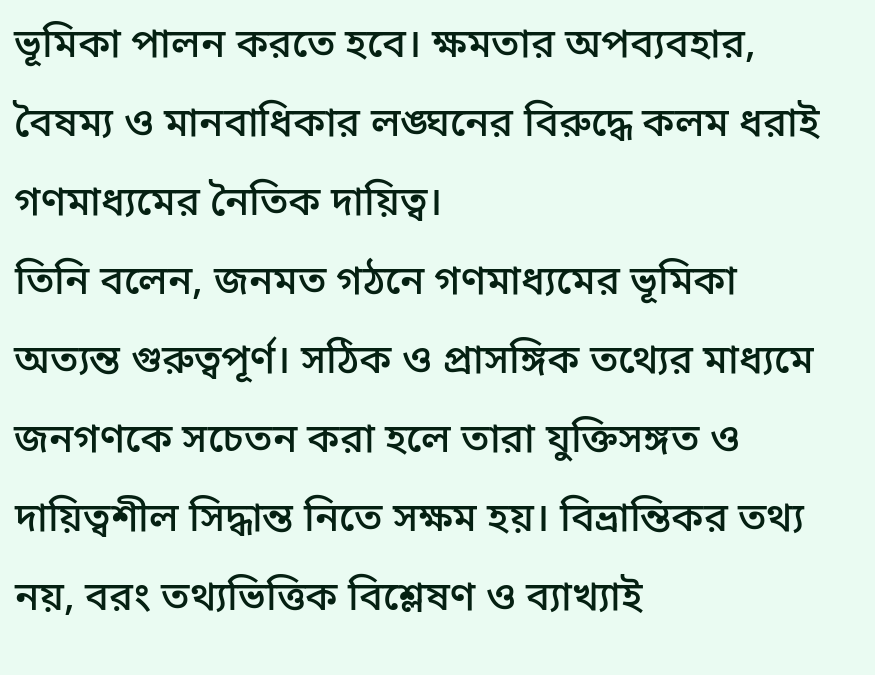ভূমিকা পালন করতে হবে। ক্ষমতার অপব্যবহার, বৈষম্য ও মানবাধিকার লঙ্ঘনের বিরুদ্ধে কলম ধরাই গণমাধ্যমের নৈতিক দায়িত্ব।
তিনি বলেন, জনমত গঠনে গণমাধ্যমের ভূমিকা অত্যন্ত গুরুত্বপূর্ণ। সঠিক ও প্রাসঙ্গিক তথ্যের মাধ্যমে জনগণকে সচেতন করা হলে তারা যুক্তিসঙ্গত ও দায়িত্বশীল সিদ্ধান্ত নিতে সক্ষম হয়। বিভ্রান্তিকর তথ্য নয়, বরং তথ্যভিত্তিক বিশ্লেষণ ও ব্যাখ্যাই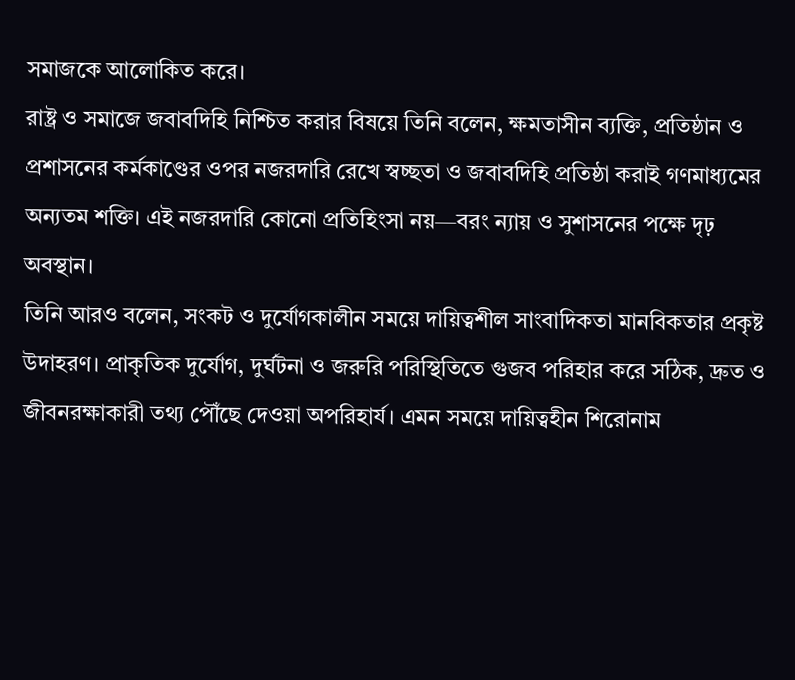সমাজকে আলোকিত করে।
রাষ্ট্র ও সমাজে জবাবদিহি নিশ্চিত করার বিষয়ে তিনি বলেন, ক্ষমতাসীন ব্যক্তি, প্রতিষ্ঠান ও প্রশাসনের কর্মকাণ্ডের ওপর নজরদারি রেখে স্বচ্ছতা ও জবাবদিহি প্রতিষ্ঠা করাই গণমাধ্যমের অন্যতম শক্তি। এই নজরদারি কোনো প্রতিহিংসা নয়—বরং ন্যায় ও সুশাসনের পক্ষে দৃঢ় অবস্থান।
তিনি আরও বলেন, সংকট ও দুর্যোগকালীন সময়ে দায়িত্বশীল সাংবাদিকতা মানবিকতার প্রকৃষ্ট উদাহরণ। প্রাকৃতিক দুর্যোগ, দুর্ঘটনা ও জরুরি পরিস্থিতিতে গুজব পরিহার করে সঠিক, দ্রুত ও জীবনরক্ষাকারী তথ্য পৌঁছে দেওয়া অপরিহার্য। এমন সময়ে দায়িত্বহীন শিরোনাম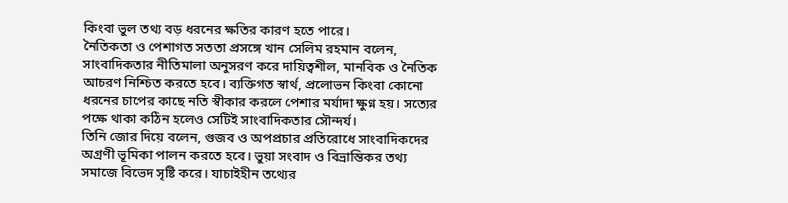কিংবা ভুল তথ্য বড় ধরনের ক্ষতির কারণ হতে পারে।
নৈতিকতা ও পেশাগত সততা প্রসঙ্গে খান সেলিম রহমান বলেন, সাংবাদিকতার নীতিমালা অনুসরণ করে দায়িত্বশীল, মানবিক ও নৈতিক আচরণ নিশ্চিত করতে হবে। ব্যক্তিগত স্বার্থ, প্রলোভন কিংবা কোনো ধরনের চাপের কাছে নতি স্বীকার করলে পেশার মর্যাদা ক্ষুণ্ন হয়। সত্যের পক্ষে থাকা কঠিন হলেও সেটিই সাংবাদিকতার সৌন্দর্য।
তিনি জোর দিয়ে বলেন, গুজব ও অপপ্রচার প্রতিরোধে সাংবাদিকদের অগ্রণী ভূমিকা পালন করতে হবে। ভুয়া সংবাদ ও বিভ্রান্তিকর তথ্য সমাজে বিভেদ সৃষ্টি করে। যাচাইহীন তথ্যের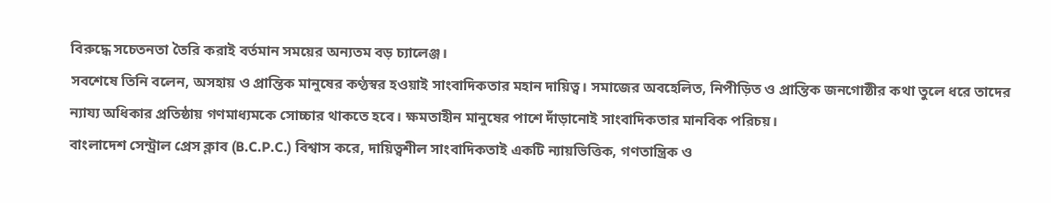বিরুদ্ধে সচেতনতা তৈরি করাই বর্তমান সময়ের অন্যতম বড় চ্যালেঞ্জ।
সবশেষে তিনি বলেন, অসহায় ও প্রান্তিক মানুষের কণ্ঠস্বর হওয়াই সাংবাদিকতার মহান দায়িত্ব। সমাজের অবহেলিত, নিপীড়িত ও প্রান্তিক জনগোষ্ঠীর কথা তুলে ধরে তাদের ন্যায্য অধিকার প্রতিষ্ঠায় গণমাধ্যমকে সোচ্চার থাকতে হবে। ক্ষমতাহীন মানুষের পাশে দাঁড়ানোই সাংবাদিকতার মানবিক পরিচয়।
বাংলাদেশ সেন্ট্রাল প্রেস ক্লাব (B.C.P.C.) বিশ্বাস করে, দায়িত্বশীল সাংবাদিকতাই একটি ন্যায়ভিত্তিক, গণতান্ত্রিক ও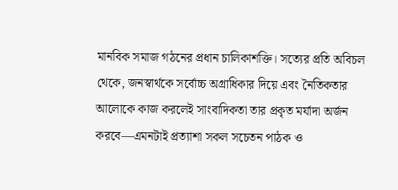মানবিক সমাজ গঠনের প্রধান চালিকাশক্তি। সত্যের প্রতি অবিচল থেকে, জনস্বার্থকে সর্বোচ্চ অগ্রাধিকার দিয়ে এবং নৈতিকতার আলোকে কাজ করলেই সাংবাদিকতা তার প্রকৃত মর্যাদা অর্জন করবে—এমনটাই প্রত্যাশা সকল সচেতন পাঠক ও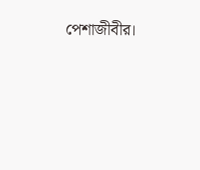পেশাজীবীর।